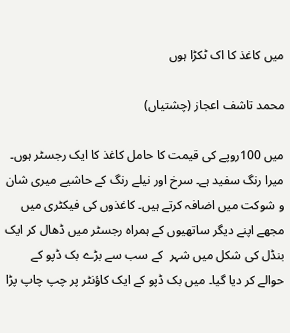میں کاغذ کا اک ٹکڑا ہوں

محمد تاشف اعجاز (چشتیاں)

میں 100روپے کی قیمت کا حامل کاغذ کا ایک رجسٹر ہوں۔ میرا رنگ سفید ہے۔ سرخ اور نیلے رنگ کے حاشیے میری شان و شوکت میں اضافہ کرتے ہیں۔ کاغذوں کی فیکٹری میں مجھے اپنے دیگر ساتھیوں کے ہمراہ رجسٹر میں ڈھال کر ایک بنڈل کی شکل میں شہر  کے سب سے بڑے بک ڈپو کے حوالے کر دیا گیا۔ میں بک ڈپو کے ایک کاؤنٹر پر چپ چاپ پڑا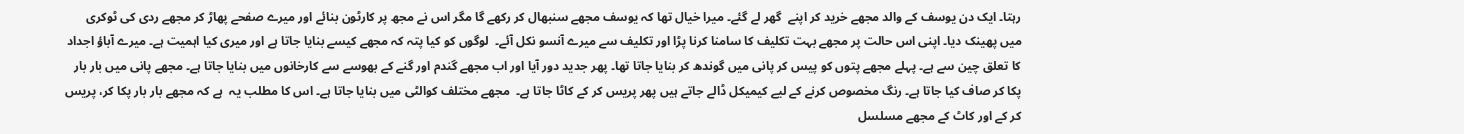رہتا۔ ایک دن یوسف کے والد مجھے خرید کر اپنے  گھر لے گئے۔ میرا خیال تھا کہ یوسف مجھے سنبھال کر رکھے گا مگر اس نے مجھ پر کارٹون بنائے اور میرے صفحے پھاڑ کر مجھے ردی کی ٹوکری میں پھینک دیا۔ اپنی اس حالت پر مجھے بہت تکلیف کا سامنا کرنا پڑا اور تکلیف سے میرے آنسو نکل آئے۔  لوگوں کو کیا پتہ کہ مجھے کیسے بنایا جاتا ہے اور میری کیا اہمیت ہے۔ میرے آباؤ اجداد کا تعلق چین سے ہے۔ پہلے مجھے پتوں کو پیس کر پانی میں گوندھ کر بنایا جاتا تھا۔ پھر جدید دور آیا اور اب مجھے گندم اور گنے کے بھوسے سے کارخانوں میں بنایا جاتا ہے۔ مجھے پانی میں بار بار پکا کر صاف کیا جاتا ہے۔ رنگ مخصوص کرنے کے لیے کیمیکل ڈالے جاتے ہیں پھر پریس کر کے کاٹا جاتا ہے۔  مجھے مختلف کوالٹی میں بنایا جاتا ہے۔ اس کا مطلب یہ  ہے کہ مجھے بار بار پکا کر، پریس کر کے اور کاٹ کے مجھے مسلسل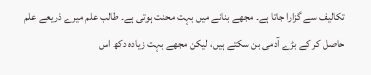تکالیف سے گزارا جاتا ہے۔ مجھے بنانے میں بہت محنت ہوتی ہے۔ طالب علم میرے ذریعے علم حاصل کر کے بڑے آدمی بن سکتے ہیں، لیکن مجھے بہت زیادہ دکھ اس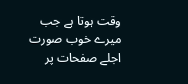وقت ہوتا ہے جب میرے خوب صورت اجلے صفحات پر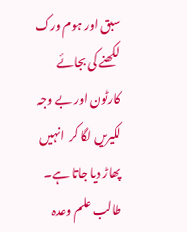سبق اور ہوم ورک لکھنے کی بجائے  کارٹون اور بے وجہ لکیریں لگا کر  انہیں پھاڑ دیا جاتا ہے۔ طالب علم وعدہ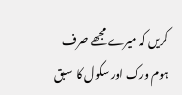کریں کہ میرے مجھے صرف ہوم ورک اور سکول کا  سبق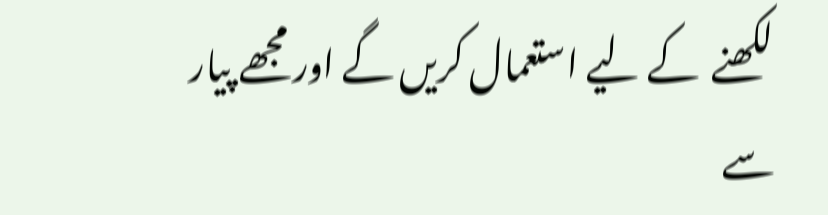لکھنے  کے لیے استعمال کریں گے اور مجھے پیار سے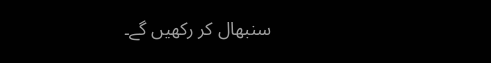سنبھال کر رکھیں گے۔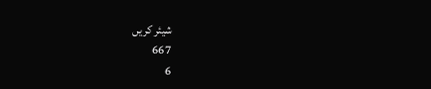شیئر کریں
667
6